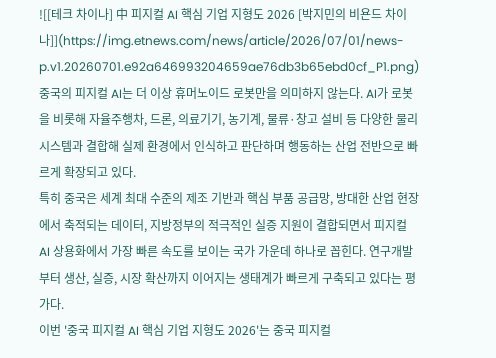![[테크 차이나] 中 피지컬 AI 핵심 기업 지형도 2026 [박지민의 비욘드 차이나]](https://img.etnews.com/news/article/2026/07/01/news-p.v1.20260701.e92a646993204659ae76db3b65ebd0cf_P1.png)
중국의 피지컬 AI는 더 이상 휴머노이드 로봇만을 의미하지 않는다. AI가 로봇을 비롯해 자율주행차, 드론, 의료기기, 농기계, 물류·창고 설비 등 다양한 물리 시스템과 결합해 실제 환경에서 인식하고 판단하며 행동하는 산업 전반으로 빠르게 확장되고 있다.
특히 중국은 세계 최대 수준의 제조 기반과 핵심 부품 공급망, 방대한 산업 현장에서 축적되는 데이터, 지방정부의 적극적인 실증 지원이 결합되면서 피지컬 AI 상용화에서 가장 빠른 속도를 보이는 국가 가운데 하나로 꼽힌다. 연구개발부터 생산, 실증, 시장 확산까지 이어지는 생태계가 빠르게 구축되고 있다는 평가다.
이번 '중국 피지컬 AI 핵심 기업 지형도 2026'는 중국 피지컬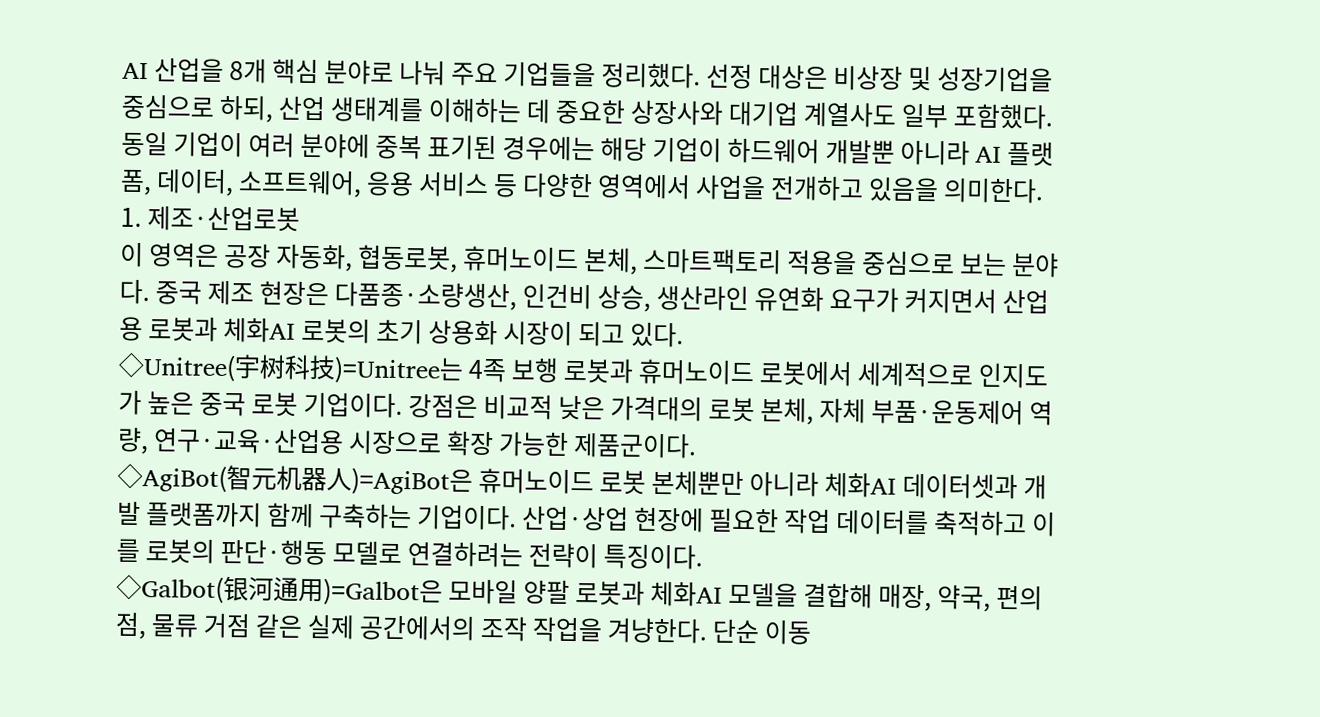AI 산업을 8개 핵심 분야로 나눠 주요 기업들을 정리했다. 선정 대상은 비상장 및 성장기업을 중심으로 하되, 산업 생태계를 이해하는 데 중요한 상장사와 대기업 계열사도 일부 포함했다. 동일 기업이 여러 분야에 중복 표기된 경우에는 해당 기업이 하드웨어 개발뿐 아니라 AI 플랫폼, 데이터, 소프트웨어, 응용 서비스 등 다양한 영역에서 사업을 전개하고 있음을 의미한다.
1. 제조·산업로봇
이 영역은 공장 자동화, 협동로봇, 휴머노이드 본체, 스마트팩토리 적용을 중심으로 보는 분야다. 중국 제조 현장은 다품종·소량생산, 인건비 상승, 생산라인 유연화 요구가 커지면서 산업용 로봇과 체화AI 로봇의 초기 상용화 시장이 되고 있다.
◇Unitree(宇树科技)=Unitree는 4족 보행 로봇과 휴머노이드 로봇에서 세계적으로 인지도가 높은 중국 로봇 기업이다. 강점은 비교적 낮은 가격대의 로봇 본체, 자체 부품·운동제어 역량, 연구·교육·산업용 시장으로 확장 가능한 제품군이다.
◇AgiBot(智元机器人)=AgiBot은 휴머노이드 로봇 본체뿐만 아니라 체화AI 데이터셋과 개발 플랫폼까지 함께 구축하는 기업이다. 산업·상업 현장에 필요한 작업 데이터를 축적하고 이를 로봇의 판단·행동 모델로 연결하려는 전략이 특징이다.
◇Galbot(银河通用)=Galbot은 모바일 양팔 로봇과 체화AI 모델을 결합해 매장, 약국, 편의점, 물류 거점 같은 실제 공간에서의 조작 작업을 겨냥한다. 단순 이동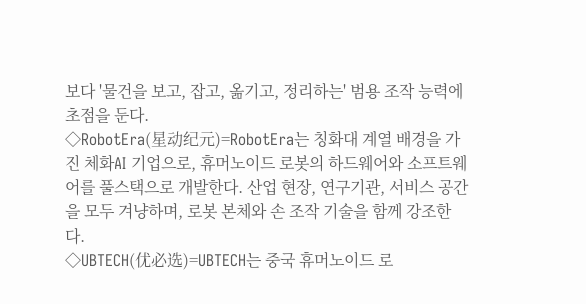보다 '물건을 보고, 잡고, 옮기고, 정리하는' 범용 조작 능력에 초점을 둔다.
◇RobotEra(星动纪元)=RobotEra는 칭화대 계열 배경을 가진 체화AI 기업으로, 휴머노이드 로봇의 하드웨어와 소프트웨어를 풀스택으로 개발한다. 산업 현장, 연구기관, 서비스 공간을 모두 겨냥하며, 로봇 본체와 손 조작 기술을 함께 강조한다.
◇UBTECH(优必选)=UBTECH는 중국 휴머노이드 로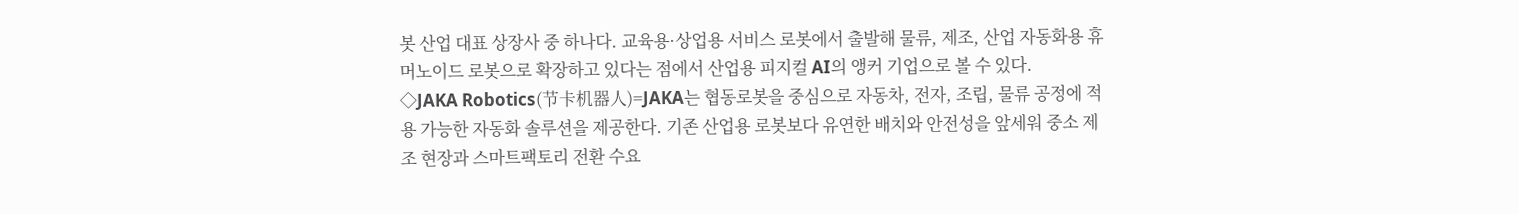봇 산업 대표 상장사 중 하나다. 교육용·상업용 서비스 로봇에서 출발해 물류, 제조, 산업 자동화용 휴머노이드 로봇으로 확장하고 있다는 점에서 산업용 피지컬 AI의 앵커 기업으로 볼 수 있다.
◇JAKA Robotics(节卡机器人)=JAKA는 협동로봇을 중심으로 자동차, 전자, 조립, 물류 공정에 적용 가능한 자동화 솔루션을 제공한다. 기존 산업용 로봇보다 유연한 배치와 안전성을 앞세워 중소 제조 현장과 스마트팩토리 전환 수요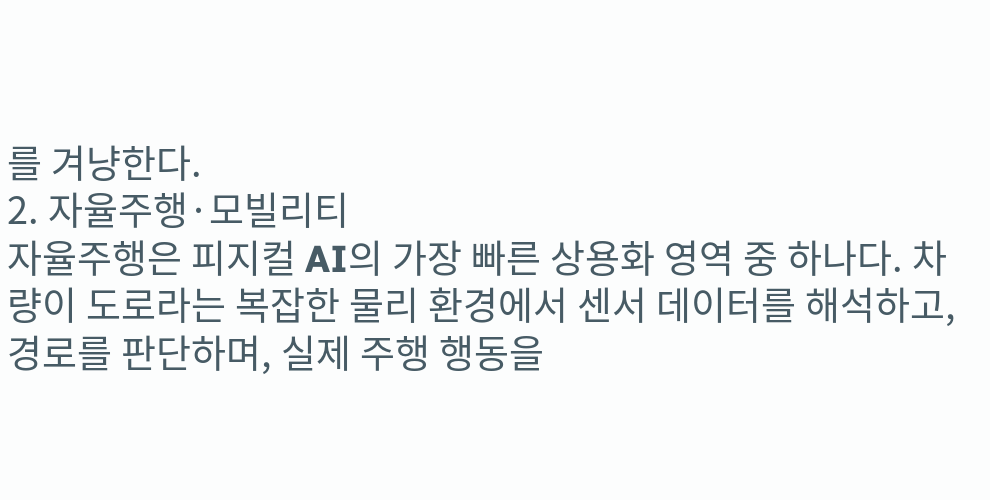를 겨냥한다.
2. 자율주행·모빌리티
자율주행은 피지컬 AI의 가장 빠른 상용화 영역 중 하나다. 차량이 도로라는 복잡한 물리 환경에서 센서 데이터를 해석하고, 경로를 판단하며, 실제 주행 행동을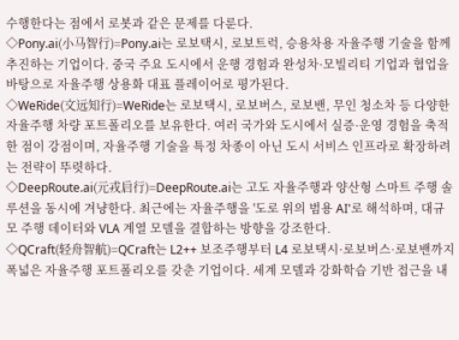수행한다는 점에서 로봇과 같은 문제를 다룬다.
◇Pony.ai(小马智行)=Pony.ai는 로보택시, 로보트럭, 승용차용 자율주행 기술을 함께 추진하는 기업이다. 중국 주요 도시에서 운행 경험과 완성차·모빌리티 기업과 협업을 바탕으로 자율주행 상용화 대표 플레이어로 평가된다.
◇WeRide(文远知行)=WeRide는 로보택시, 로보버스, 로보밴, 무인 청소차 등 다양한 자율주행 차량 포트폴리오를 보유한다. 여러 국가와 도시에서 실증·운영 경험을 축적한 점이 강점이며, 자율주행 기술을 특정 차종이 아닌 도시 서비스 인프라로 확장하려는 전략이 뚜렷하다.
◇DeepRoute.ai(元戎启行)=DeepRoute.ai는 고도 자율주행과 양산형 스마트 주행 솔루션을 동시에 겨냥한다. 최근에는 자율주행을 '도로 위의 범용 AI'로 해석하며, 대규모 주행 데이터와 VLA 계열 모델을 결합하는 방향을 강조한다.
◇QCraft(轻舟智航)=QCraft는 L2++ 보조주행부터 L4 로보택시·로보버스·로보밴까지 폭넓은 자율주행 포트폴리오를 갖춘 기업이다. 세계 모델과 강화학습 기반 접근을 내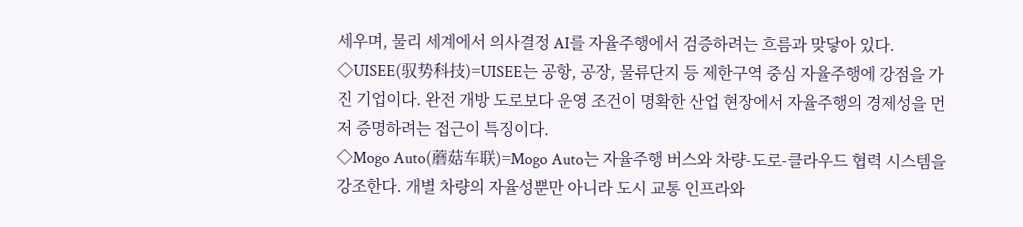세우며, 물리 세계에서 의사결정 AI를 자율주행에서 검증하려는 흐름과 맞닿아 있다.
◇UISEE(驭势科技)=UISEE는 공항, 공장, 물류단지 등 제한구역 중심 자율주행에 강점을 가진 기업이다. 완전 개방 도로보다 운영 조건이 명확한 산업 현장에서 자율주행의 경제성을 먼저 증명하려는 접근이 특징이다.
◇Mogo Auto(蘑菇车联)=Mogo Auto는 자율주행 버스와 차량-도로-클라우드 협력 시스템을 강조한다. 개별 차량의 자율성뿐만 아니라 도시 교통 인프라와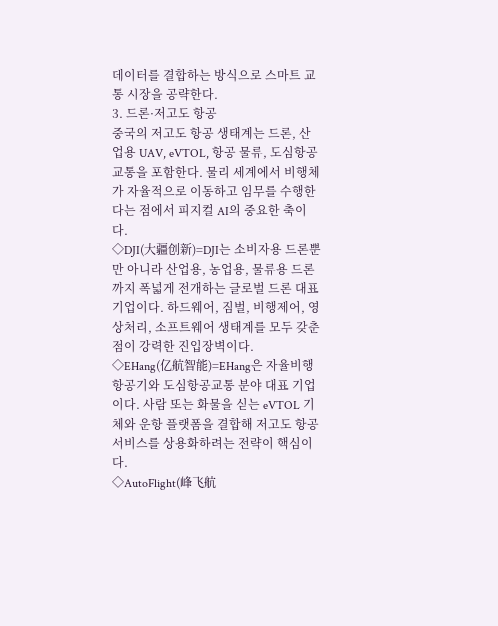데이터를 결합하는 방식으로 스마트 교통 시장을 공략한다.
3. 드론·저고도 항공
중국의 저고도 항공 생태계는 드론, 산업용 UAV, eVTOL, 항공 물류, 도심항공교통을 포함한다. 물리 세계에서 비행체가 자율적으로 이동하고 임무를 수행한다는 점에서 피지컬 AI의 중요한 축이다.
◇DJI(大疆创新)=DJI는 소비자용 드론뿐만 아니라 산업용, 농업용, 물류용 드론까지 폭넓게 전개하는 글로벌 드론 대표 기업이다. 하드웨어, 짐벌, 비행제어, 영상처리, 소프트웨어 생태계를 모두 갖춘 점이 강력한 진입장벽이다.
◇EHang(亿航智能)=EHang은 자율비행항공기와 도심항공교통 분야 대표 기업이다. 사람 또는 화물을 싣는 eVTOL 기체와 운항 플랫폼을 결합해 저고도 항공 서비스를 상용화하려는 전략이 핵심이다.
◇AutoFlight(峰飞航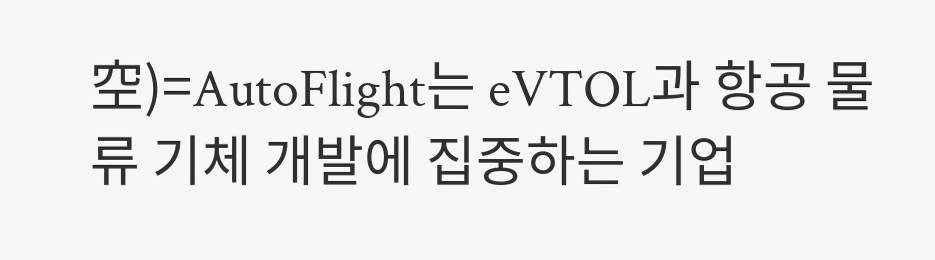空)=AutoFlight는 eVTOL과 항공 물류 기체 개발에 집중하는 기업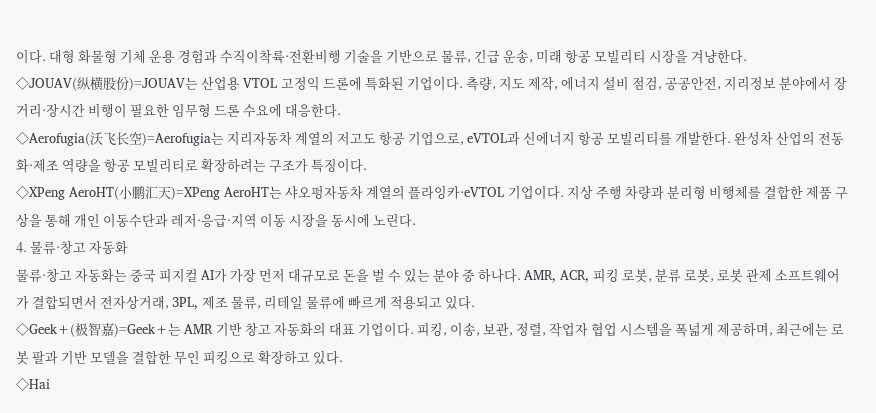이다. 대형 화물형 기체 운용 경험과 수직이착륙·전환비행 기술을 기반으로 물류, 긴급 운송, 미래 항공 모빌리티 시장을 겨냥한다.
◇JOUAV(纵横股份)=JOUAV는 산업용 VTOL 고정익 드론에 특화된 기업이다. 측량, 지도 제작, 에너지 설비 점검, 공공안전, 지리정보 분야에서 장거리·장시간 비행이 필요한 임무형 드론 수요에 대응한다.
◇Aerofugia(沃飞长空)=Aerofugia는 지리자동차 계열의 저고도 항공 기업으로, eVTOL과 신에너지 항공 모빌리티를 개발한다. 완성차 산업의 전동화·제조 역량을 항공 모빌리티로 확장하려는 구조가 특징이다.
◇XPeng AeroHT(小鹏汇天)=XPeng AeroHT는 샤오펑자동차 계열의 플라잉카·eVTOL 기업이다. 지상 주행 차량과 분리형 비행체를 결합한 제품 구상을 통해 개인 이동수단과 레저·응급·지역 이동 시장을 동시에 노린다.
4. 물류·창고 자동화
물류·창고 자동화는 중국 피지컬 AI가 가장 먼저 대규모로 돈을 벌 수 있는 분야 중 하나다. AMR, ACR, 피킹 로봇, 분류 로봇, 로봇 관제 소프트웨어가 결합되면서 전자상거래, 3PL, 제조 물류, 리테일 물류에 빠르게 적용되고 있다.
◇Geek+(极智嘉)=Geek+는 AMR 기반 창고 자동화의 대표 기업이다. 피킹, 이송, 보관, 정렬, 작업자 협업 시스템을 폭넓게 제공하며, 최근에는 로봇 팔과 기반 모델을 결합한 무인 피킹으로 확장하고 있다.
◇Hai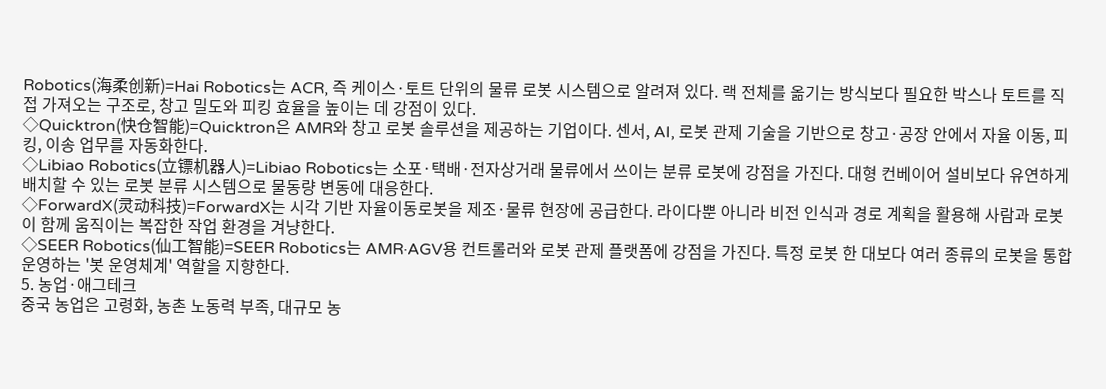Robotics(海柔创新)=Hai Robotics는 ACR, 즉 케이스·토트 단위의 물류 로봇 시스템으로 알려져 있다. 랙 전체를 옮기는 방식보다 필요한 박스나 토트를 직접 가져오는 구조로, 창고 밀도와 피킹 효율을 높이는 데 강점이 있다.
◇Quicktron(快仓智能)=Quicktron은 AMR와 창고 로봇 솔루션을 제공하는 기업이다. 센서, AI, 로봇 관제 기술을 기반으로 창고·공장 안에서 자율 이동, 피킹, 이송 업무를 자동화한다.
◇Libiao Robotics(立镖机器人)=Libiao Robotics는 소포·택배·전자상거래 물류에서 쓰이는 분류 로봇에 강점을 가진다. 대형 컨베이어 설비보다 유연하게 배치할 수 있는 로봇 분류 시스템으로 물동량 변동에 대응한다.
◇ForwardX(灵动科技)=ForwardX는 시각 기반 자율이동로봇을 제조·물류 현장에 공급한다. 라이다뿐 아니라 비전 인식과 경로 계획을 활용해 사람과 로봇이 함께 움직이는 복잡한 작업 환경을 겨냥한다.
◇SEER Robotics(仙工智能)=SEER Robotics는 AMR·AGV용 컨트롤러와 로봇 관제 플랫폼에 강점을 가진다. 특정 로봇 한 대보다 여러 종류의 로봇을 통합 운영하는 '봇 운영체계' 역할을 지향한다.
5. 농업·애그테크
중국 농업은 고령화, 농촌 노동력 부족, 대규모 농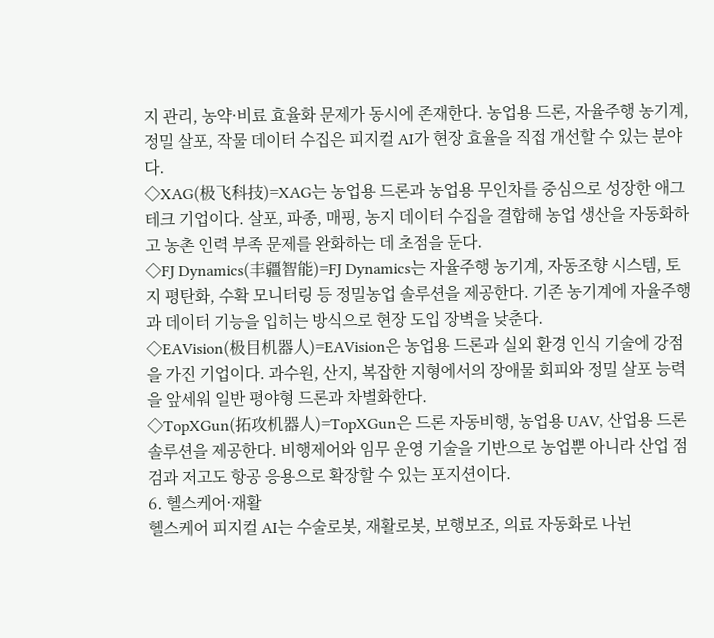지 관리, 농약·비료 효율화 문제가 동시에 존재한다. 농업용 드론, 자율주행 농기계, 정밀 살포, 작물 데이터 수집은 피지컬 AI가 현장 효율을 직접 개선할 수 있는 분야다.
◇XAG(极飞科技)=XAG는 농업용 드론과 농업용 무인차를 중심으로 성장한 애그테크 기업이다. 살포, 파종, 매핑, 농지 데이터 수집을 결합해 농업 생산을 자동화하고 농촌 인력 부족 문제를 완화하는 데 초점을 둔다.
◇FJ Dynamics(丰疆智能)=FJ Dynamics는 자율주행 농기계, 자동조향 시스템, 토지 평탄화, 수확 모니터링 등 정밀농업 솔루션을 제공한다. 기존 농기계에 자율주행과 데이터 기능을 입히는 방식으로 현장 도입 장벽을 낮춘다.
◇EAVision(极目机器人)=EAVision은 농업용 드론과 실외 환경 인식 기술에 강점을 가진 기업이다. 과수원, 산지, 복잡한 지형에서의 장애물 회피와 정밀 살포 능력을 앞세워 일반 평야형 드론과 차별화한다.
◇TopXGun(拓攻机器人)=TopXGun은 드론 자동비행, 농업용 UAV, 산업용 드론 솔루션을 제공한다. 비행제어와 임무 운영 기술을 기반으로 농업뿐 아니라 산업 점검과 저고도 항공 응용으로 확장할 수 있는 포지션이다.
6. 헬스케어·재활
헬스케어 피지컬 AI는 수술로봇, 재활로봇, 보행보조, 의료 자동화로 나뉜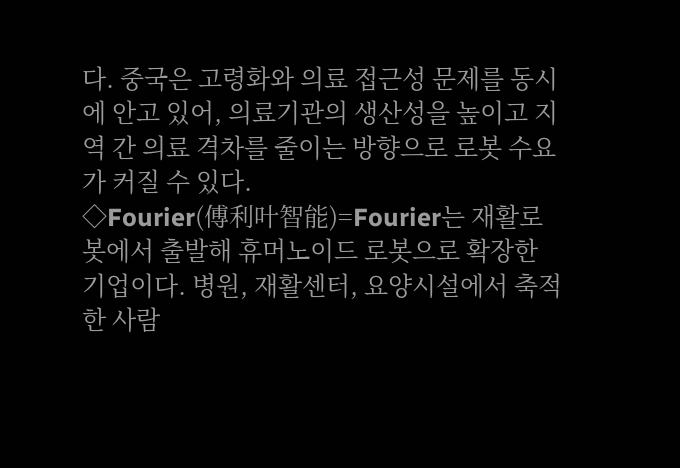다. 중국은 고령화와 의료 접근성 문제를 동시에 안고 있어, 의료기관의 생산성을 높이고 지역 간 의료 격차를 줄이는 방향으로 로봇 수요가 커질 수 있다.
◇Fourier(傅利叶智能)=Fourier는 재활로봇에서 출발해 휴머노이드 로봇으로 확장한 기업이다. 병원, 재활센터, 요양시설에서 축적한 사람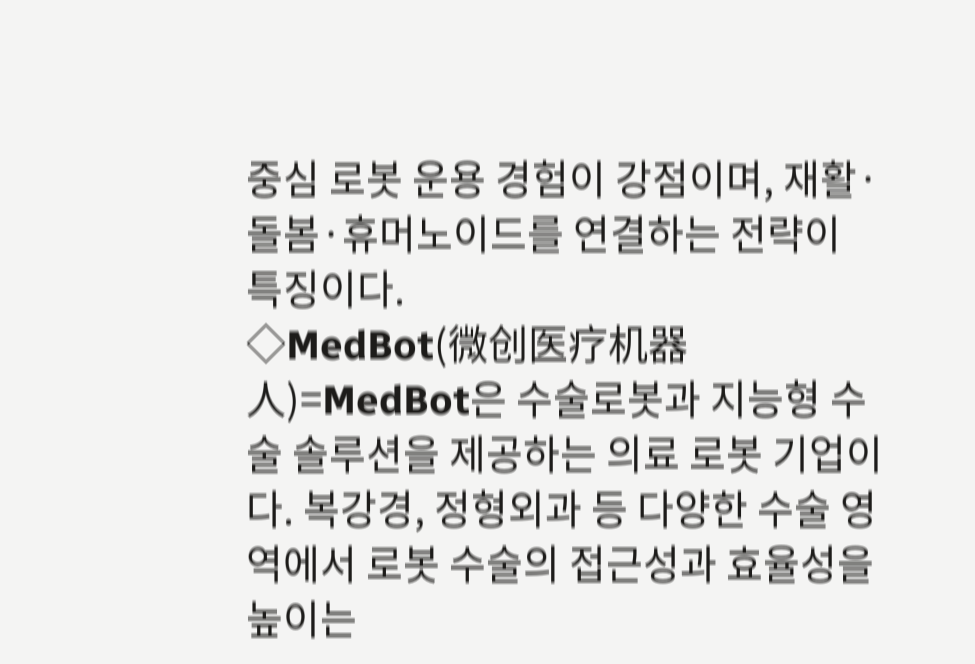중심 로봇 운용 경험이 강점이며, 재활·돌봄·휴머노이드를 연결하는 전략이 특징이다.
◇MedBot(微创医疗机器人)=MedBot은 수술로봇과 지능형 수술 솔루션을 제공하는 의료 로봇 기업이다. 복강경, 정형외과 등 다양한 수술 영역에서 로봇 수술의 접근성과 효율성을 높이는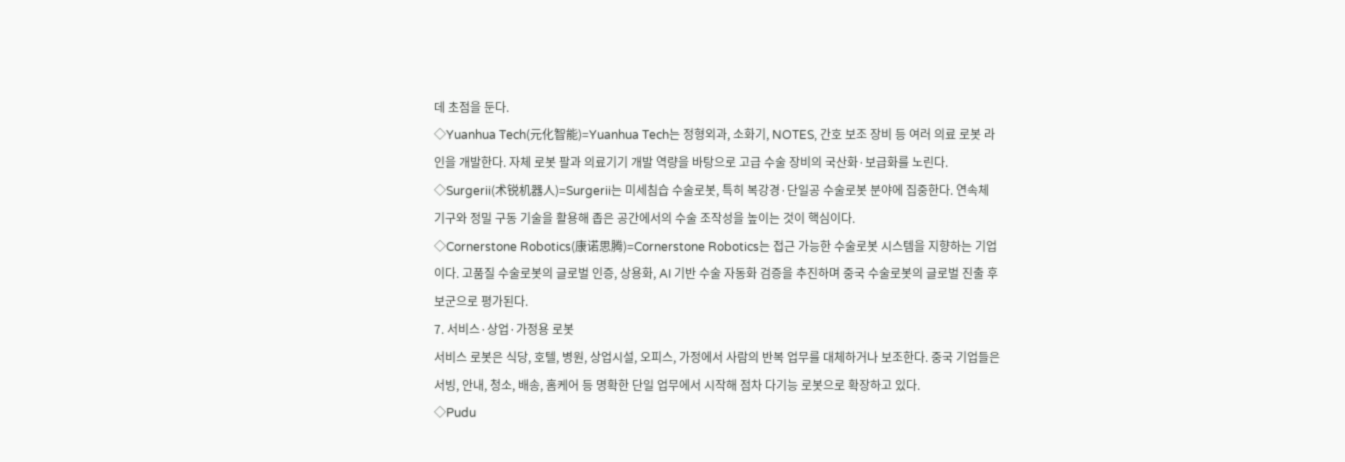데 초점을 둔다.
◇Yuanhua Tech(元化智能)=Yuanhua Tech는 정형외과, 소화기, NOTES, 간호 보조 장비 등 여러 의료 로봇 라인을 개발한다. 자체 로봇 팔과 의료기기 개발 역량을 바탕으로 고급 수술 장비의 국산화·보급화를 노린다.
◇Surgerii(术锐机器人)=Surgerii는 미세침습 수술로봇, 특히 복강경·단일공 수술로봇 분야에 집중한다. 연속체 기구와 정밀 구동 기술을 활용해 좁은 공간에서의 수술 조작성을 높이는 것이 핵심이다.
◇Cornerstone Robotics(康诺思腾)=Cornerstone Robotics는 접근 가능한 수술로봇 시스템을 지향하는 기업이다. 고품질 수술로봇의 글로벌 인증, 상용화, AI 기반 수술 자동화 검증을 추진하며 중국 수술로봇의 글로벌 진출 후보군으로 평가된다.
7. 서비스·상업·가정용 로봇
서비스 로봇은 식당, 호텔, 병원, 상업시설, 오피스, 가정에서 사람의 반복 업무를 대체하거나 보조한다. 중국 기업들은 서빙, 안내, 청소, 배송, 홈케어 등 명확한 단일 업무에서 시작해 점차 다기능 로봇으로 확장하고 있다.
◇Pudu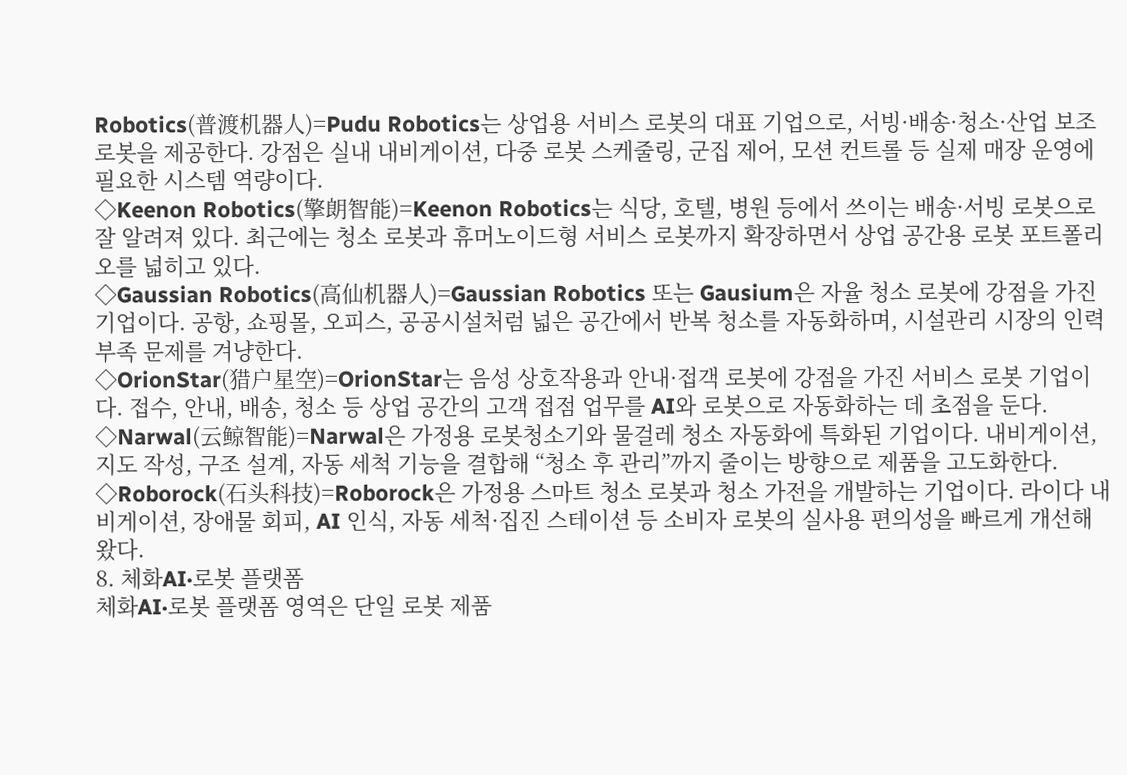Robotics(普渡机器人)=Pudu Robotics는 상업용 서비스 로봇의 대표 기업으로, 서빙·배송·청소·산업 보조 로봇을 제공한다. 강점은 실내 내비게이션, 다중 로봇 스케줄링, 군집 제어, 모션 컨트롤 등 실제 매장 운영에 필요한 시스템 역량이다.
◇Keenon Robotics(擎朗智能)=Keenon Robotics는 식당, 호텔, 병원 등에서 쓰이는 배송·서빙 로봇으로 잘 알려져 있다. 최근에는 청소 로봇과 휴머노이드형 서비스 로봇까지 확장하면서 상업 공간용 로봇 포트폴리오를 넓히고 있다.
◇Gaussian Robotics(高仙机器人)=Gaussian Robotics 또는 Gausium은 자율 청소 로봇에 강점을 가진 기업이다. 공항, 쇼핑몰, 오피스, 공공시설처럼 넓은 공간에서 반복 청소를 자동화하며, 시설관리 시장의 인력 부족 문제를 겨냥한다.
◇OrionStar(猎户星空)=OrionStar는 음성 상호작용과 안내·접객 로봇에 강점을 가진 서비스 로봇 기업이다. 접수, 안내, 배송, 청소 등 상업 공간의 고객 접점 업무를 AI와 로봇으로 자동화하는 데 초점을 둔다.
◇Narwal(云鲸智能)=Narwal은 가정용 로봇청소기와 물걸레 청소 자동화에 특화된 기업이다. 내비게이션, 지도 작성, 구조 설계, 자동 세척 기능을 결합해 “청소 후 관리”까지 줄이는 방향으로 제품을 고도화한다.
◇Roborock(石头科技)=Roborock은 가정용 스마트 청소 로봇과 청소 가전을 개발하는 기업이다. 라이다 내비게이션, 장애물 회피, AI 인식, 자동 세척·집진 스테이션 등 소비자 로봇의 실사용 편의성을 빠르게 개선해 왔다.
8. 체화AI·로봇 플랫폼
체화AI·로봇 플랫폼 영역은 단일 로봇 제품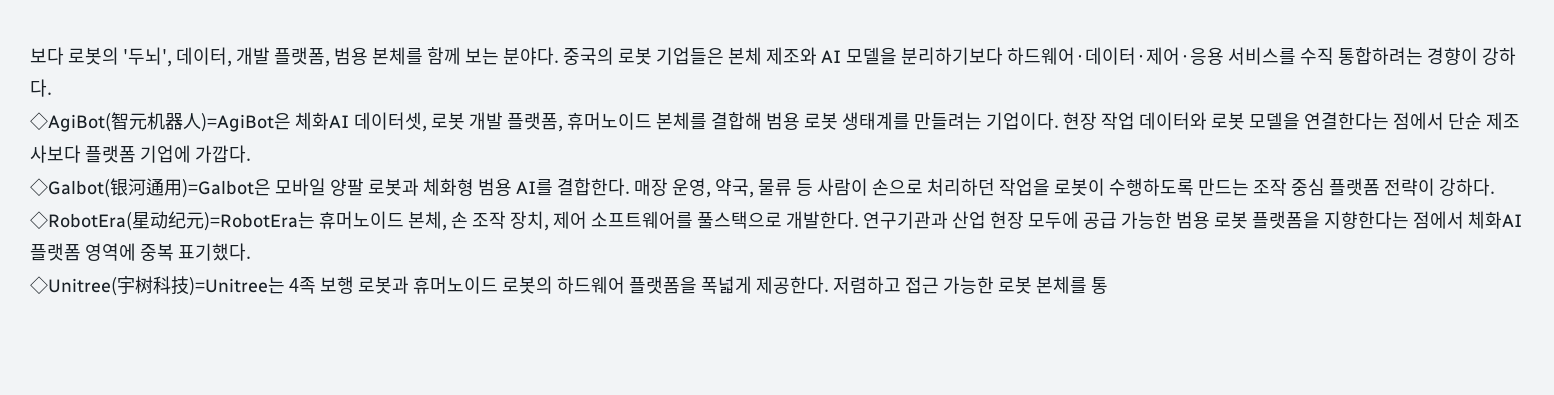보다 로봇의 '두뇌', 데이터, 개발 플랫폼, 범용 본체를 함께 보는 분야다. 중국의 로봇 기업들은 본체 제조와 AI 모델을 분리하기보다 하드웨어·데이터·제어·응용 서비스를 수직 통합하려는 경향이 강하다.
◇AgiBot(智元机器人)=AgiBot은 체화AI 데이터셋, 로봇 개발 플랫폼, 휴머노이드 본체를 결합해 범용 로봇 생태계를 만들려는 기업이다. 현장 작업 데이터와 로봇 모델을 연결한다는 점에서 단순 제조사보다 플랫폼 기업에 가깝다.
◇Galbot(银河通用)=Galbot은 모바일 양팔 로봇과 체화형 범용 AI를 결합한다. 매장 운영, 약국, 물류 등 사람이 손으로 처리하던 작업을 로봇이 수행하도록 만드는 조작 중심 플랫폼 전략이 강하다.
◇RobotEra(星动纪元)=RobotEra는 휴머노이드 본체, 손 조작 장치, 제어 소프트웨어를 풀스택으로 개발한다. 연구기관과 산업 현장 모두에 공급 가능한 범용 로봇 플랫폼을 지향한다는 점에서 체화AI 플랫폼 영역에 중복 표기했다.
◇Unitree(宇树科技)=Unitree는 4족 보행 로봇과 휴머노이드 로봇의 하드웨어 플랫폼을 폭넓게 제공한다. 저렴하고 접근 가능한 로봇 본체를 통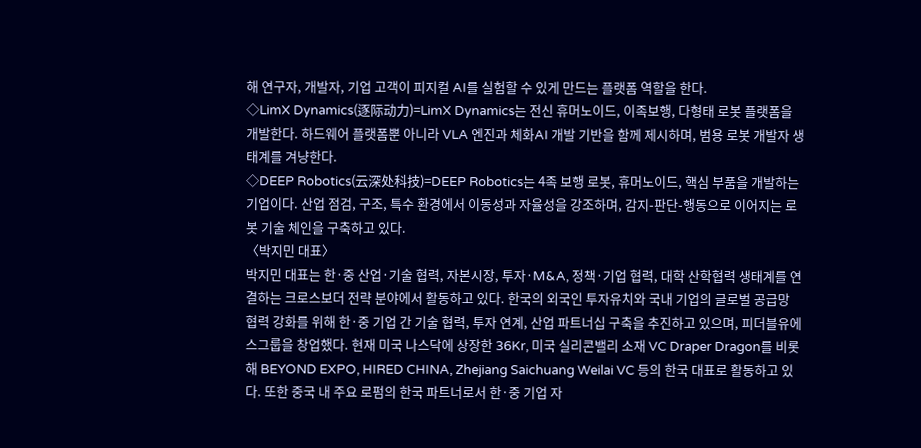해 연구자, 개발자, 기업 고객이 피지컬 AI를 실험할 수 있게 만드는 플랫폼 역할을 한다.
◇LimX Dynamics(逐际动力)=LimX Dynamics는 전신 휴머노이드, 이족보행, 다형태 로봇 플랫폼을 개발한다. 하드웨어 플랫폼뿐 아니라 VLA 엔진과 체화AI 개발 기반을 함께 제시하며, 범용 로봇 개발자 생태계를 겨냥한다.
◇DEEP Robotics(云深处科技)=DEEP Robotics는 4족 보행 로봇, 휴머노이드, 핵심 부품을 개발하는 기업이다. 산업 점검, 구조, 특수 환경에서 이동성과 자율성을 강조하며, 감지-판단-행동으로 이어지는 로봇 기술 체인을 구축하고 있다.
〈박지민 대표〉
박지민 대표는 한·중 산업·기술 협력, 자본시장, 투자·M&A, 정책·기업 협력, 대학 산학협력 생태계를 연결하는 크로스보더 전략 분야에서 활동하고 있다. 한국의 외국인 투자유치와 국내 기업의 글로벌 공급망 협력 강화를 위해 한·중 기업 간 기술 협력, 투자 연계, 산업 파트너십 구축을 추진하고 있으며, 피더블유에스그룹을 창업했다. 현재 미국 나스닥에 상장한 36Kr, 미국 실리콘밸리 소재 VC Draper Dragon를 비롯해 BEYOND EXPO, HIRED CHINA, Zhejiang Saichuang Weilai VC 등의 한국 대표로 활동하고 있다. 또한 중국 내 주요 로펌의 한국 파트너로서 한·중 기업 자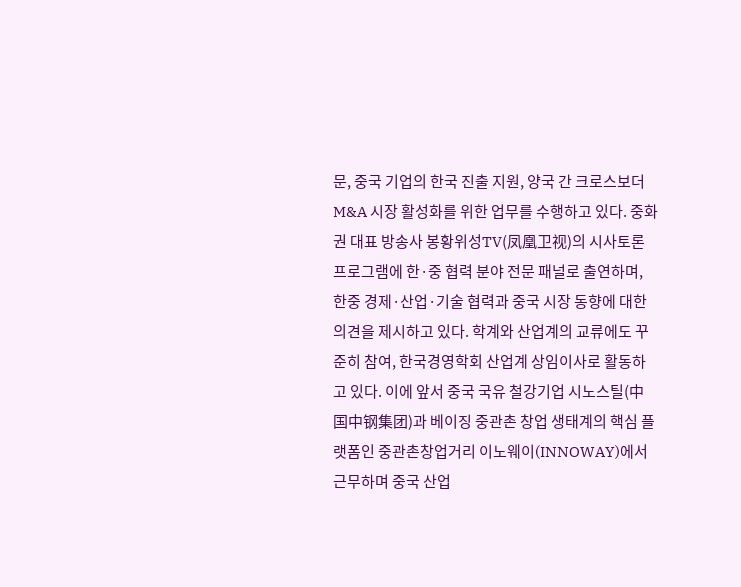문, 중국 기업의 한국 진출 지원, 양국 간 크로스보더 M&A 시장 활성화를 위한 업무를 수행하고 있다. 중화권 대표 방송사 봉황위성TV(凤凰卫视)의 시사토론 프로그램에 한·중 협력 분야 전문 패널로 출연하며, 한중 경제·산업·기술 협력과 중국 시장 동향에 대한 의견을 제시하고 있다. 학계와 산업계의 교류에도 꾸준히 참여, 한국경영학회 산업계 상임이사로 활동하고 있다. 이에 앞서 중국 국유 철강기업 시노스틸(中国中钢集团)과 베이징 중관촌 창업 생태계의 핵심 플랫폼인 중관촌창업거리 이노웨이(INNOWAY)에서 근무하며 중국 산업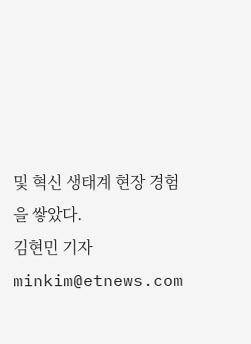및 혁신 생태계 현장 경험을 쌓았다.
김현민 기자 minkim@etnews.com